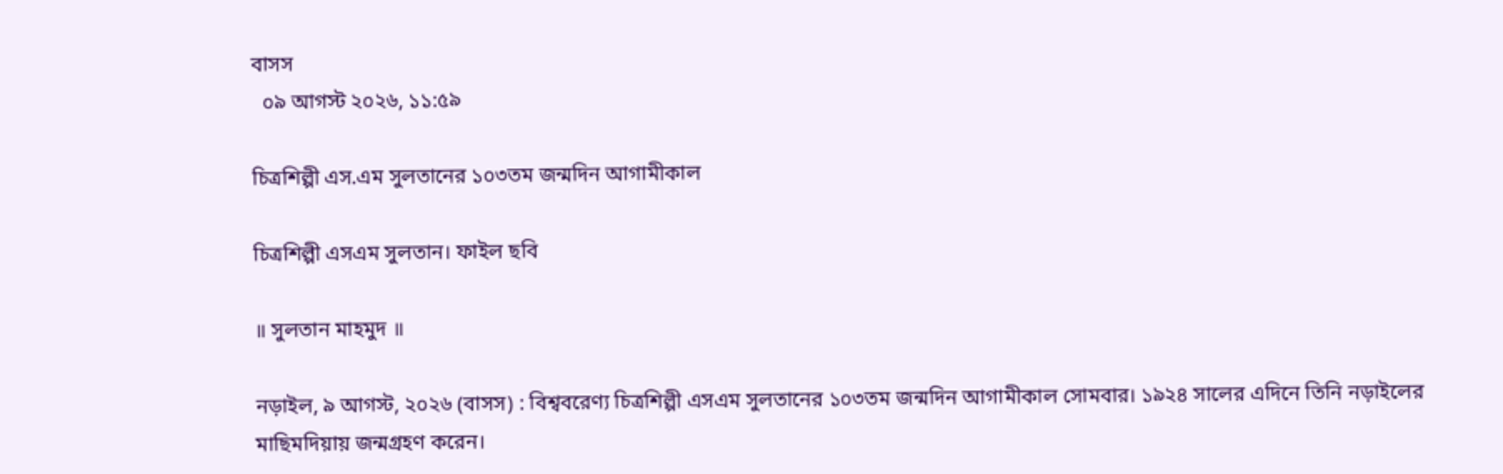বাসস
  ০৯ আগস্ট ২০২৬, ১১:৫৯

চিত্রশিল্পী এস.এম সুলতানের ১০৩তম জন্মদিন আগামীকাল

চিত্রশিল্পী এসএম সুলতান। ফাইল ছবি

॥ সুলতান মাহমুদ ॥

নড়াইল, ৯ আগস্ট, ২০২৬ (বাসস) : বিশ্ববরেণ্য চিত্রশিল্পী এসএম সুলতানের ১০৩তম জন্মদিন আগামীকাল সোমবার। ১৯২৪ সালের এদিনে তিনি নড়াইলের মাছিমদিয়ায় জন্মগ্রহণ করেন।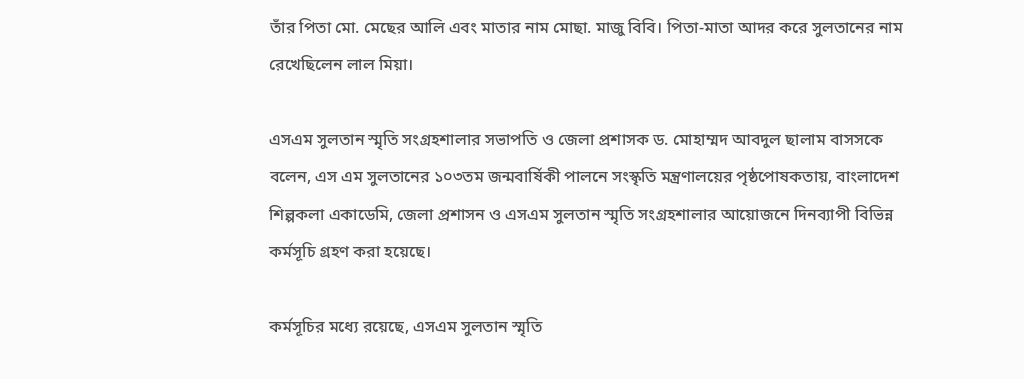তাঁর পিতা মো. মেছের আলি এবং মাতার নাম মোছা. মাজু বিবি। পিতা-মাতা আদর করে সুলতানের নাম রেখেছিলেন লাল মিয়া।

এসএম সুলতান স্মৃতি সংগ্রহশালার সভাপতি ও জেলা প্রশাসক ড. মোহাম্মদ আবদুল ছালাম বাসসকে বলেন, এস এম সুলতানের ১০৩তম জন্মবার্ষিকী পালনে সংস্কৃতি মন্ত্রণালয়ের পৃষ্ঠপোষকতায়, বাংলাদেশ শিল্পকলা একাডেমি, জেলা প্রশাসন ও এসএম সুলতান স্মৃতি সংগ্রহশালার আয়োজনে দিনব্যাপী বিভিন্ন কর্মসূচি গ্রহণ করা হয়েছে।

কর্মসূচির মধ্যে রয়েছে, এসএম সুলতান স্মৃতি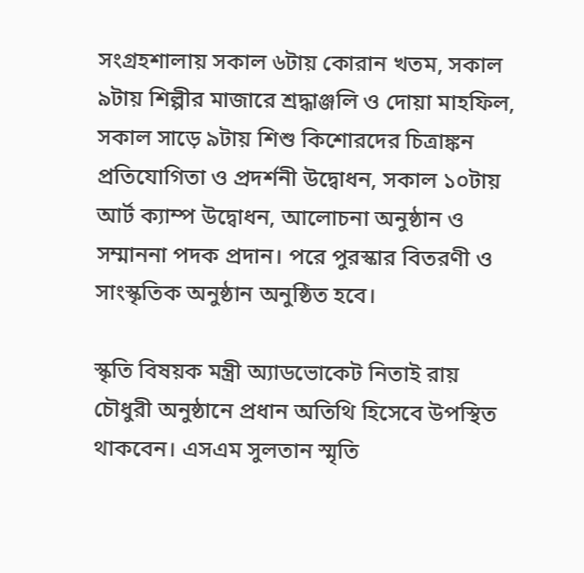সংগ্রহশালায় সকাল ৬টায় কোরান খতম, সকাল ৯টায় শিল্পীর মাজারে শ্রদ্ধাঞ্জলি ও দোয়া মাহফিল, সকাল সাড়ে ৯টায় শিশু কিশোরদের চিত্রাঙ্কন প্রতিযোগিতা ও প্রদর্শনী উদ্বোধন, সকাল ১০টায় আর্ট ক্যাম্প উদ্বোধন, আলোচনা অনুষ্ঠান ও সম্মাননা পদক প্রদান। পরে পুরস্কার বিতরণী ও সাংস্কৃতিক অনুষ্ঠান অনুষ্ঠিত হবে।

স্কৃতি বিষয়ক মন্ত্রী অ্যাডভোকেট নিতাই রায় চৌধুরী অনুষ্ঠানে প্রধান অতিথি হিসেবে উপস্থিত থাকবেন। এসএম সুলতান স্মৃতি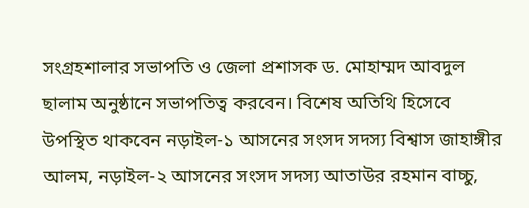সংগ্রহশালার সভাপতি ও জেলা প্রশাসক ড. মোহাম্মদ আবদুল ছালাম অনুষ্ঠানে সভাপতিত্ব করবেন। বিশেষ অতিথি হিসেবে উপস্থিত থাকবেন নড়াইল-১ আসনের সংসদ সদস্য বিশ্বাস জাহাঙ্গীর আলম, নড়াইল-২ আসনের সংসদ সদস্য আতাউর রহমান বাচ্চু,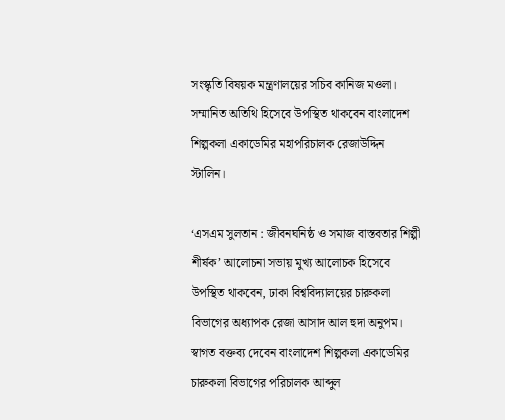সংস্কৃতি বিষয়ক মন্ত্রণালয়ের সচিব কানিজ মওলা। সম্মানিত অতিথি হিসেবে উপস্থিত থাকবেন বাংলাদেশ শিল্পকলা একাডেমির মহাপরিচালক রেজাউদ্দিন স্টালিন।

‘এসএম সুলতান : জীবনঘনিষ্ঠ ও সমাজ বাস্তবতার শিল্পী শীর্ষক’ আলোচনা সভায় মুখ্য আলোচক হিসেবে উপস্থিত থাকবেন, ঢাকা বিশ্ববিদ্যালয়ের চারুকলা বিভাগের অধ্যাপক রেজা আসাদ আল হুদা অনুপম। স্বাগত বক্তব্য দেবেন বাংলাদেশ শিল্পকলা একাডেমির চারুকলা বিভাগের পরিচালক আব্দুল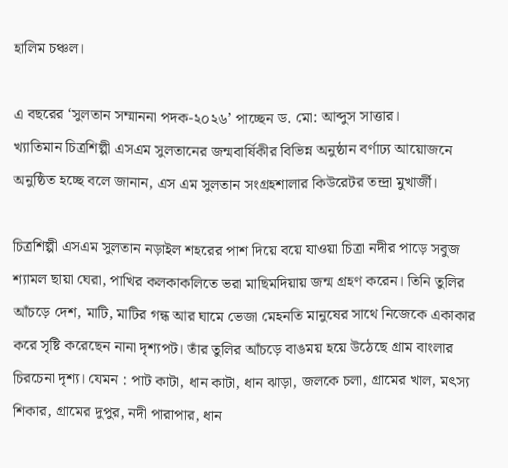হালিম চঞ্চল।

এ বছরের ‘সুলতান সম্মাননা পদক-২০২৬’ পাচ্ছেন ড. মো: আব্দুস সাত্তার।
খ্যাতিমান চিত্রশিল্পী এসএম সুলতানের জন্মবার্ষিকীর বিভিন্ন অনুষ্ঠান বর্ণাঢ্য আয়োজনে অনুষ্ঠিত হচ্ছে বলে জানান, এস এম সুলতান সংগ্রহশালার কিউরেটর তন্দ্রা মুখার্জী।

চিত্রশিল্পী এসএম সুলতান নড়াইল শহরের পাশ দিয়ে বয়ে যাওয়া চিত্রা নদীর পাড়ে সবুজ শ্যামল ছায়া ঘেরা, পাখির কলকাকলিতে ভরা মাছিমদিয়ায় জন্ম গ্রহণ করেন। তিনি তুলির আঁচড়ে দেশ, মাটি, মাটির গন্ধ আর ঘামে ভেজা মেহনতি মানুষের সাথে নিজেকে একাকার করে সৃষ্টি করেছেন নানা দৃশ্যপট। তাঁর তুলির আঁচড়ে বাঙময় হয়ে উঠেছে গ্রাম বাংলার চিরচেনা দৃশ্য। যেমন : পাট কাটা, ধান কাটা, ধান ঝাড়া, জলকে চলা, গ্রামের খাল, মৎস্য শিকার, গ্রামের দুপুর, নদী পারাপার, ধান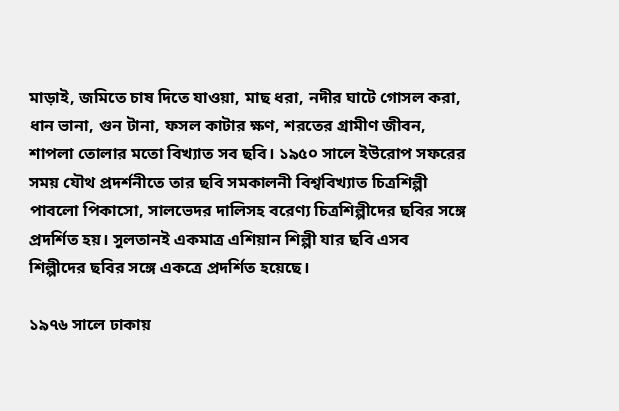মাড়াই, জমিতে চাষ দিতে যাওয়া, মাছ ধরা, নদীর ঘাটে গোসল করা, ধান ভানা, গুন টানা, ফসল কাটার ক্ষণ, শরতের গ্রামীণ জীবন, শাপলা তোলার মতো বিখ্যাত সব ছবি। ১৯৫০ সালে ইউরোপ সফরের সময় যৌথ প্রদর্শনীতে তার ছবি সমকালনী বিশ্ববিখ্যাত চিত্রশিল্পী পাবলো পিকাসো, সালভেদর দালিসহ বরেণ্য চিত্রশিল্পীদের ছবির সঙ্গে প্রদর্শিত হয়। সুলতানই একমাত্র এশিয়ান শিল্পী যার ছবি এসব শিল্পীদের ছবির সঙ্গে একত্রে প্রদর্শিত হয়েছে।

১৯৭৬ সালে ঢাকায়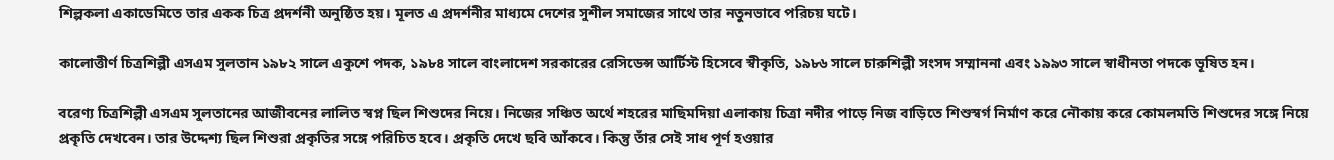শিল্পকলা একাডেমিতে তার একক চিত্র প্রদর্শনী অনুষ্ঠিত হয়। মূলত এ প্রদর্শনীর মাধ্যমে দেশের সুশীল সমাজের সাথে তার নতুনভাবে পরিচয় ঘটে।

কালোত্তীর্ণ চিত্রশিল্পী এসএম সুলতান ১৯৮২ সালে একুশে পদক, ১৯৮৪ সালে বাংলাদেশ সরকারের রেসিডেন্স আর্টিস্ট হিসেবে স্বীকৃতি, ১৯৮৬ সালে চারুশিল্পী সংসদ সম্মাননা এবং ১৯৯৩ সালে স্বাধীনতা পদকে ভূষিত হন।

বরেণ্য চিত্রশিল্পী এসএম সুলতানের আজীবনের লালিত স্বপ্ন ছিল শিশুদের নিয়ে। নিজের সঞ্চিত অর্থে শহরের মাছিমদিয়া এলাকায় চিত্রা নদীর পাড়ে নিজ বাড়িতে শিশুস্বর্গ নির্মাণ করে নৌকায় করে কোমলমতি শিশুদের সঙ্গে নিয়ে প্রকৃতি দেখবেন। তার উদ্দেশ্য ছিল শিশুরা প্রকৃতির সঙ্গে পরিচিত হবে। প্রকৃতি দেখে ছবি আঁকবে। কিন্তু তাঁর সেই সাধ পূর্ণ হওয়ার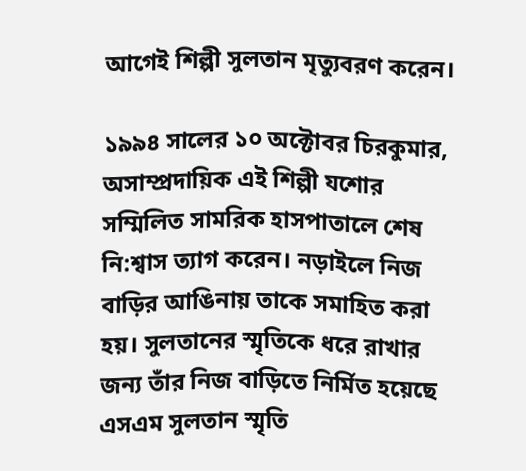আগেই শিল্পী সুলতান মৃত্যুবরণ করেন।

১৯৯৪ সালের ১০ অক্টোবর চিরকুমার, অসাম্প্রদায়িক এই শিল্পী যশোর সম্মিলিত সামরিক হাসপাতালে শেষ নি:শ্বাস ত্যাগ করেন। নড়াইলে নিজ বাড়ির আঙিনায় তাকে সমাহিত করা হয়। সুলতানের স্মৃতিকে ধরে রাখার জন্য তাঁর নিজ বাড়িতে নির্মিত হয়েছে এসএম সুলতান স্মৃতি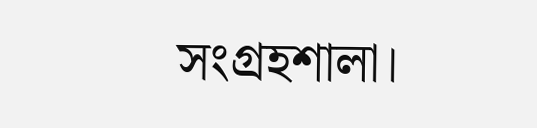সংগ্রহশালা।